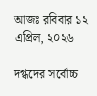আজঃ রবিবার ১২ এপ্রিল, ২০২৬

দগ্ধদের সর্বোচ্চ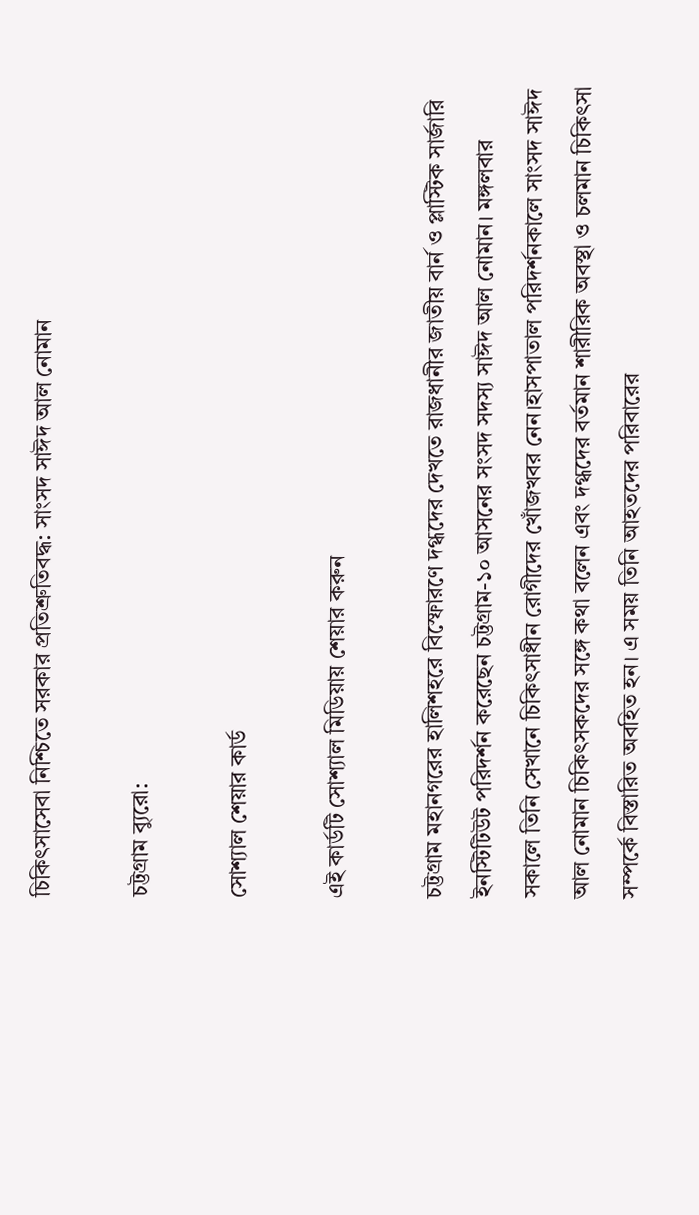চিকিৎসাসেবা নিশ্চিতে সরকার প্রতিশ্রুতিবদ্ধ: সাংসদ সাঈদ আল নোমান

চট্টগ্রাম ব্যুরো:

সোশ্যাল শেয়ার কার্ড

এই কার্ডটি সোশ্যাল মিডিয়ায় শেয়ার করুন

চট্টগ্রাম মহানগরের হালিশহরে বিস্ফোরণে দগ্ধদের দেখতে রাজধানীর জাতীয় বার্ন ও প্লাস্টিক সার্জারি ইনস্টিটিউট পরিদর্শন করেছেন চট্টগ্রাম-১০ আসনের সংসদ সদস্য সাঈদ আল নোমান। মঙ্গলবার সকালে তিনি সেখানে চিকিৎসাধীন রোগীদের খোঁজখবর নেন।হাসপাতাল পরিদর্শনকালে সাংসদ সাঈদ আল নোমান চিকিৎসকদের সঙ্গে কথা বলেন এবং দগ্ধদের বর্তমান শারীরিক অবস্থা ও চলমান চিকিৎসা সম্পর্কে বিস্তারিত অবহিত হন। এ সময় তিনি আহতদের পরিবারের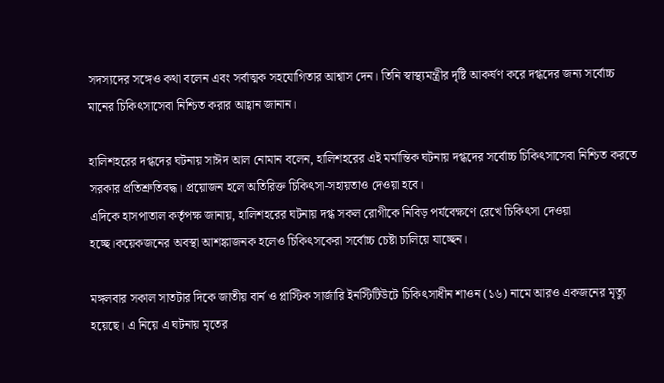সদস্যদের সঙ্গেও কথা বলেন এবং সর্বাত্মক সহযোগিতার আশ্বাস দেন। তিনি স্বাস্থ্যমন্ত্রীর দৃষ্টি আকর্ষণ করে দগ্ধদের জন্য সর্বোচ্চ মানের চিকিৎসাসেবা নিশ্চিত করার আহ্বান জানান।

হালিশহরের দগ্ধদের ঘটনায় সাঈদ আল নোমান বলেন, হালিশহরের এই মর্মান্তিক ঘটনায় দগ্ধদের সর্বোচ্চ চিকিৎসাসেবা নিশ্চিত করতে সরকার প্রতিশ্রুতিবদ্ধ। প্রয়োজন হলে অতিরিক্ত চিকিৎসা-সহায়তাও দেওয়া হবে।
এদিকে হাসপাতাল কর্তৃপক্ষ জানায়, হালিশহরের ঘটনায় দগ্ধ সকল রোগীকে নিবিড় পর্যবেক্ষণে রেখে চিকিৎসা দেওয়া হচ্ছে।কয়েকজনের অবস্থা আশঙ্কাজনক হলেও চিকিৎসকেরা সর্বোচ্চ চেষ্টা চালিয়ে যাচ্ছেন।

মঙ্গলবার সকাল সাতটার দিকে জাতীয় বার্ন ও প্লাস্টিক সার্জারি ইনস্টিটিউটে চিকিৎসাধীন শাওন (১৬) নামে আরও একজনের মৃত্যু হয়েছে। এ নিয়ে এ ঘটনায় মৃতের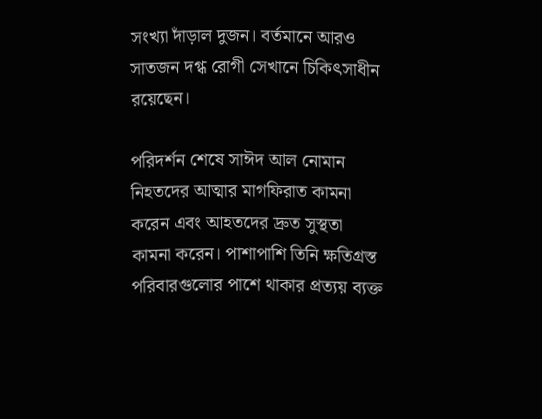সংখ্যা দাঁড়াল দুজন। বর্তমানে আরও সাতজন দগ্ধ রোগী সেখানে চিকিৎসাধীন রয়েছেন।

পরিদর্শন শেষে সাঈদ আল নোমান নিহতদের আত্মার মাগফিরাত কামনা করেন এবং আহতদের দ্রুত সুস্থতা কামনা করেন। পাশাপাশি তিনি ক্ষতিগ্রস্ত পরিবারগুলোর পাশে থাকার প্রত্যয় ব্যক্ত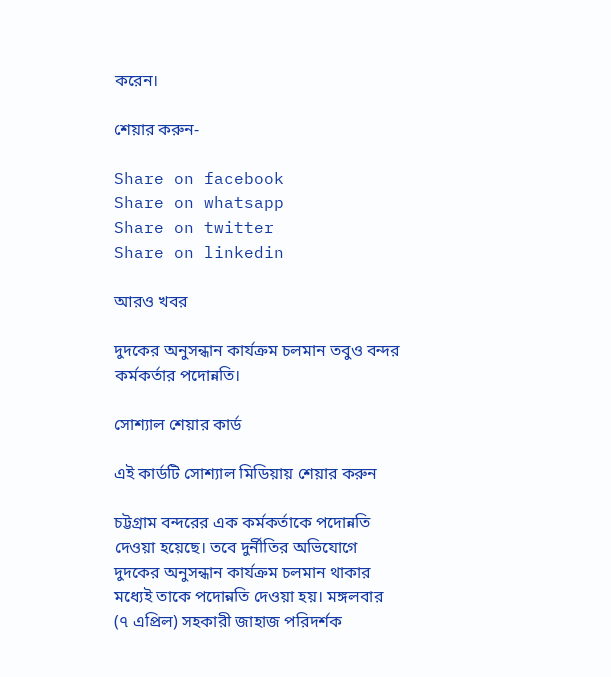করেন।

শেয়ার করুন-

Share on facebook
Share on whatsapp
Share on twitter
Share on linkedin

আরও খবর

দুদকের অনুসন্ধান কার্যক্রম চলমান তবুও বন্দর কর্মকর্তার পদোন্নতি।

সোশ্যাল শেয়ার কার্ড

এই কার্ডটি সোশ্যাল মিডিয়ায় শেয়ার করুন

চট্টগ্রাম বন্দরের এক কর্মকর্তাকে পদোন্নতি দেওয়া হয়েছে। তবে দুর্নীতির অভিযোগে দুদকের অনুসন্ধান কার্যক্রম চলমান থাকার মধ্যেই তাকে পদোন্নতি দেওয়া হয়। মঙ্গলবার (৭ এপ্রিল) সহকারী জাহাজ পরিদর্শক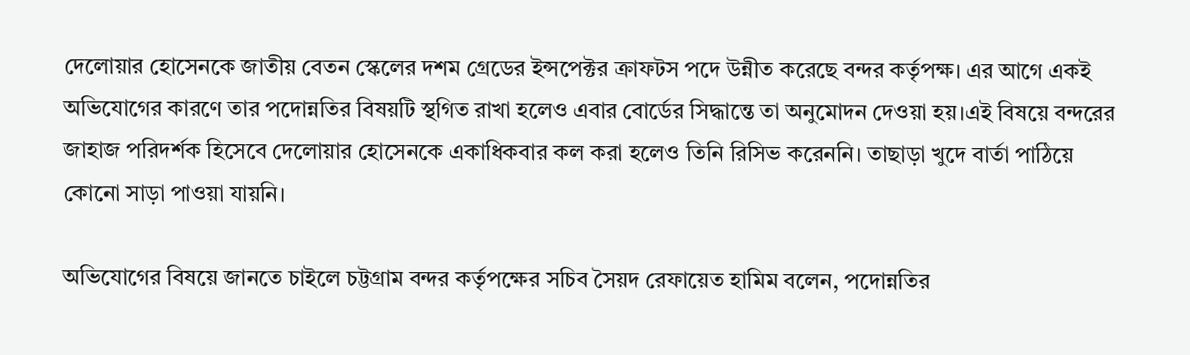দেলোয়ার হোসেনকে জাতীয় বেতন স্কেলের দশম গ্রেডের ইন্সপেক্টর ক্রাফটস পদে উন্নীত করেছে বন্দর কর্তৃপক্ষ। এর আগে একই অভিযোগের কারণে তার পদোন্নতির বিষয়টি স্থগিত রাখা হলেও এবার বোর্ডের সিদ্ধান্তে তা অনুমোদন দেওয়া হয়।এই বিষয়ে বন্দরের জাহাজ পরিদর্শক হিসেবে দেলোয়ার হোসেনকে একাধিকবার কল করা হলেও তিনি রিসিভ করেননি। তাছাড়া খুদে বার্তা পাঠিয়ে কোনো সাড়া পাওয়া যায়নি।

অভিযোগের বিষয়ে জানতে চাইলে চট্টগ্রাম বন্দর কর্তৃপক্ষের সচিব সৈয়দ রেফায়েত হামিম বলেন, পদোন্নতির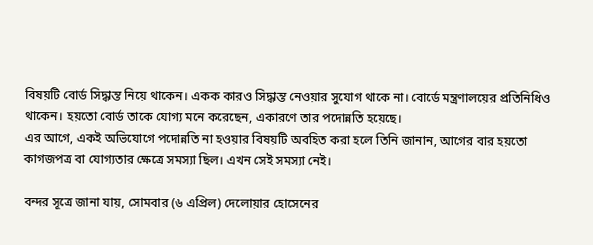বিষয়টি বোর্ড সিদ্ধান্ত নিয়ে থাকেন। একক কারও সিদ্ধান্ত নেওয়ার সুযোগ থাকে না। বোর্ডে মন্ত্রণালয়ের প্রতিনিধিও থাকেন। হয়তো বোর্ড তাকে যোগ্য মনে করেছেন, একারণে তার পদোন্নতি হয়েছে।
এর আগে, একই অভিযোগে পদোন্নতি না হওয়ার বিষয়টি অবহিত করা হলে তিনি জানান, আগের বার হয়তো কাগজপত্র বা যোগ্যতার ক্ষেত্রে সমস্যা ছিল। এখন সেই সমস্যা নেই।

বন্দর সূত্রে জানা যায়, সোমবার (৬ এপ্রিল) দেলোয়ার হোসেনের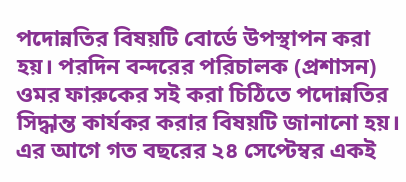পদোন্নতির বিষয়টি বোর্ডে উপস্থাপন করা হয়। পরদিন বন্দরের পরিচালক (প্রশাসন) ওমর ফারুকের সই করা চিঠিতে পদোন্নতির সিদ্ধান্ত কার্যকর করার বিষয়টি জানানো হয়। এর আগে গত বছরের ২৪ সেপ্টেম্বর একই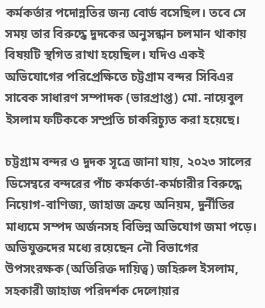কর্মকর্তার পদোন্নতির জন্য বোর্ড বসেছিল। তবে সে সময় তার বিরুদ্ধে দুদকের অনুসন্ধান চলমান থাকায় বিষয়টি স্থগিত রাখা হয়েছিল। যদিও একই অভিযোগের পরিপ্রেক্ষিতে চট্টগ্রাম বন্দর সিবিএর সাবেক সাধারণ সম্পাদক (ভারপ্রাপ্ত) মো. নায়েবুল ইসলাম ফটিককে সম্প্রতি চাকরিচ্যুত করা হয়েছে।

চট্টগ্রাম বন্দর ও দুদক সূত্রে জানা যায়, ২০২৩ সালের ডিসেম্বরে বন্দরের পাঁচ কর্মকর্তা-কর্মচারীর বিরুদ্ধে নিয়োগ-বাণিজ্য, জাহাজ ক্রয়ে অনিয়ম, দুর্নীতির মাধ্যমে সম্পদ অর্জনসহ বিভিন্ন অভিযোগ জমা পড়ে। অভিযুক্তদের মধ্যে রয়েছেন নৌ বিভাগের উপসংরক্ষক (অতিরিক্ত দায়িত্ব) জহিরুল ইসলাম, সহকারী জাহাজ পরিদর্শক দেলোয়ার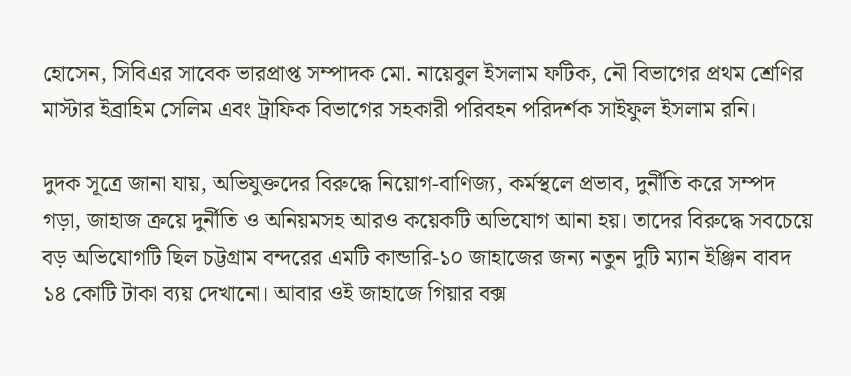হোসেন, সিবিএর সাবেক ভারপ্রাপ্ত সম্পাদক মো. নায়েবুল ইসলাম ফটিক, নৌ বিভাগের প্রথম শ্রেণির মাস্টার ইব্রাহিম সেলিম এবং ট্রাফিক বিভাগের সহকারী পরিবহন পরিদর্শক সাইফুল ইসলাম রনি।

দুদক সূত্রে জানা যায়, অভিযুক্তদের বিরুদ্ধে নিয়োগ-বাণিজ্য, কর্মস্থলে প্রভাব, দুর্নীতি করে সম্পদ গড়া, জাহাজ ক্রয়ে দুর্নীতি ও অনিয়মসহ আরও কয়েকটি অভিযোগ আনা হয়। তাদের বিরুদ্ধে সবচেয়ে বড় অভিযোগটি ছিল চট্টগ্রাম বন্দরের এমটি কান্ডারি-১০ জাহাজের জন্য নতুন দুটি ম্যান ইঞ্জিন বাবদ ১৪ কোটি টাকা ব্যয় দেখানো। আবার ওই জাহাজে গিয়ার বক্স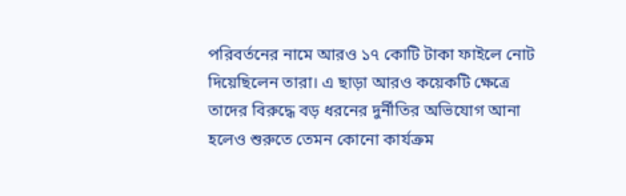পরিবর্তনের নামে আরও ১৭ কোটি টাকা ফাইলে নোট দিয়েছিলেন তারা। এ ছাড়া আরও কয়েকটি ক্ষেত্রে তাদের বিরুদ্ধে বড় ধরনের দুর্নীতির অভিযোগ আনা হলেও শুরুতে তেমন কোনো কার্যক্রম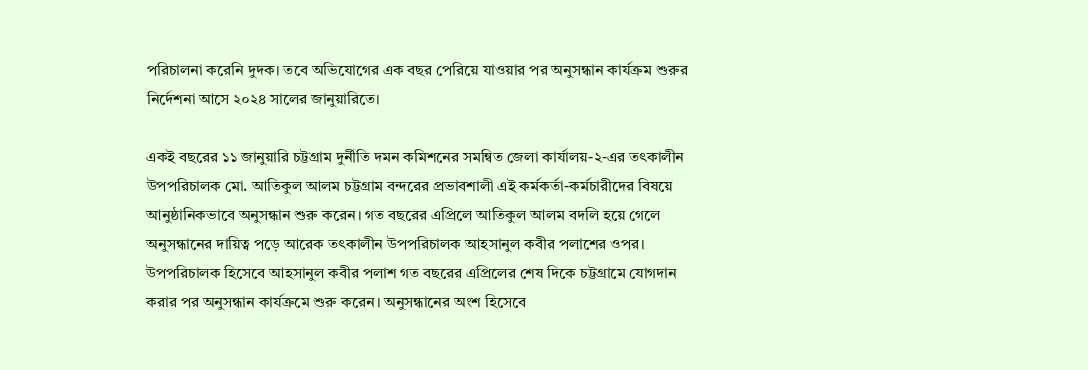পরিচালনা করেনি দুদক। তবে অভিযোগের এক বছর পেরিয়ে যাওয়ার পর অনুসন্ধান কার্যক্রম শুরুর নির্দেশনা আসে ২০২৪ সালের জানুয়ারিতে।

একই বছরের ১১ জানুয়ারি চট্টগ্রাম দুর্নীতি দমন কমিশনের সমন্বিত জেলা কার্যালয়-২-এর তৎকালীন উপপরিচালক মো. আতিকুল আলম চট্টগ্রাম বন্দরের প্রভাবশালী এই কর্মকর্তা-কর্মচারীদের বিষয়ে আনুষ্ঠানিকভাবে অনুসন্ধান শুরু করেন। গত বছরের এপ্রিলে আতিকুল আলম বদলি হয়ে গেলে অনুসন্ধানের দায়িত্ব পড়ে আরেক তৎকালীন উপপরিচালক আহসানুল কবীর পলাশের ওপর। উপপরিচালক হিসেবে আহসানুল কবীর পলাশ গত বছরের এপ্রিলের শেষ দিকে চট্টগ্রামে যোগদান করার পর অনুসন্ধান কার্যক্রমে শুরু করেন। অনুসন্ধানের অংশ হিসেবে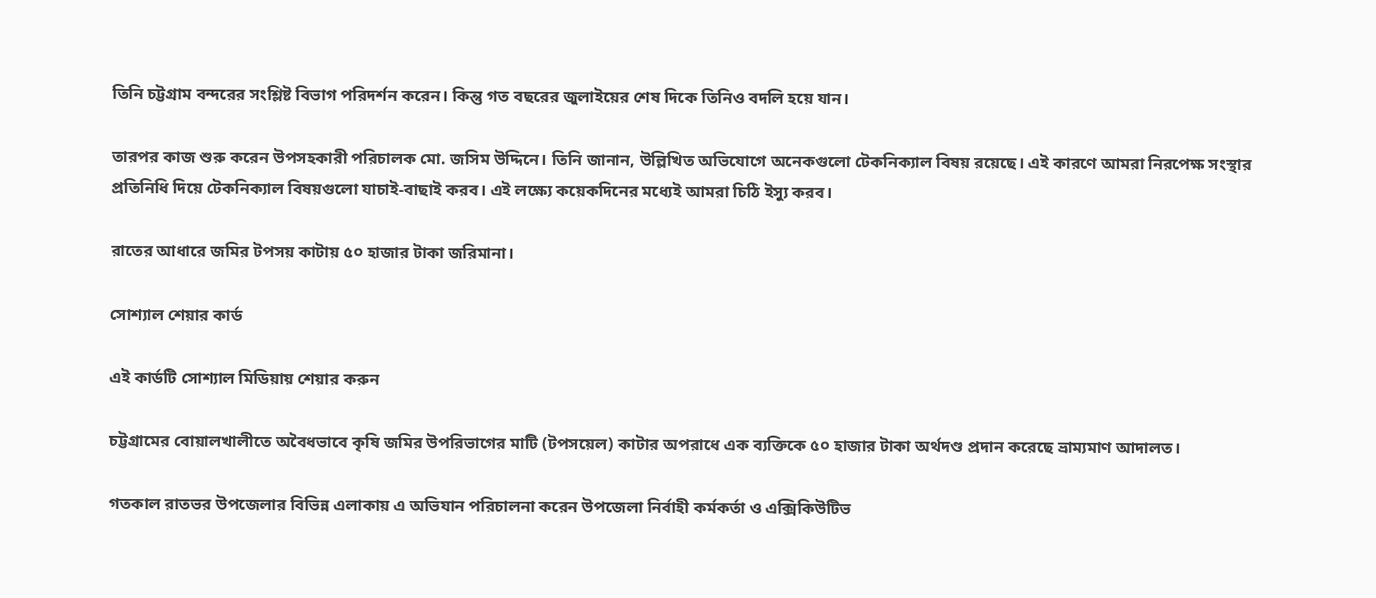তিনি চট্টগ্রাম বন্দরের সংশ্লিষ্ট বিভাগ পরিদর্শন করেন। কিন্তু গত বছরের জুলাইয়ের শেষ দিকে তিনিও বদলি হয়ে যান।

তারপর কাজ শুরু করেন উপসহকারী পরিচালক মো. জসিম উদ্দিনে। তিনি জানান, উল্লিখিত অভিযোগে অনেকগুলো টেকনিক্যাল বিষয় রয়েছে। এই কারণে আমরা নিরপেক্ষ সংস্থার প্রতিনিধি দিয়ে টেকনিক্যাল বিষয়গুলো যাচাই-বাছাই করব। এই লক্ষ্যে কয়েকদিনের মধ্যেই আমরা চিঠি ইস্যু করব।

রাতের আধারে জমির টপসয় কাটায় ৫০ হাজার টাকা জরিমানা।

সোশ্যাল শেয়ার কার্ড

এই কার্ডটি সোশ্যাল মিডিয়ায় শেয়ার করুন

চট্টগ্রামের বোয়ালখালীতে অবৈধভাবে কৃষি জমির উপরিভাগের মাটি (টপসয়েল) কাটার অপরাধে এক ব্যক্তিকে ৫০ হাজার টাকা অর্থদণ্ড প্রদান করেছে ভ্রাম্যমাণ আদালত।

গতকাল রাতভর উপজেলার বিভিন্ন এলাকায় এ অভিযান পরিচালনা করেন উপজেলা নির্বাহী কর্মকর্তা ও এক্সিকিউটিভ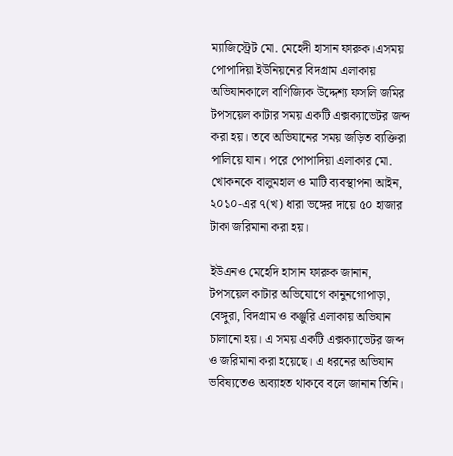ম্যাজিস্ট্রেট মো. মেহেদী হাসান ফারুক।এসময় পোপাদিয়া ইউনিয়নের বিদগ্রাম এলাকায় অভিযানকালে বাণিজ্যিক উদ্দেশ্য ফসলি জমির টপসয়েল কাটার সময় একটি এক্সক্যাভেটর জব্দ করা হয়। তবে অভিযানের সময় জড়িত ব্যক্তিরা পালিয়ে যান। পরে পোপাদিয়া এলাকার মো. খোকনকে বালুমহাল ও মাটি ব্যবস্থাপনা আইন, ২০১০-এর ৭(খ) ধারা ভঙ্গের দায়ে ৫০ হাজার টাকা জরিমানা করা হয়।

ইউএনও মেহেদি হাসান ফারুক জানান, টপসয়েল কাটার অভিযোগে কানুনগোপাড়া, বেঙ্গুরা, বিদগ্রাম ও কঞ্জুরি এলাকায় অভিযান চালানো হয়। এ সময় একটি এক্সক্যাভেটর জব্দ ও জরিমানা করা হয়েছে। এ ধরনের অভিযান ভবিষ্যতেও অব্যাহত থাকবে বলে জানান তিনি।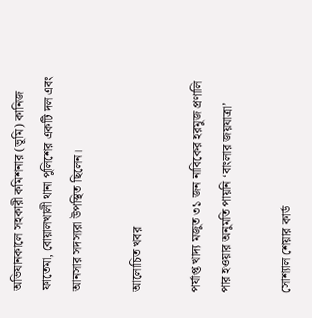অভিযানকালে সহকারী কমিশনার (ভূমি) কানিজ ফাতেমা, বোয়ালখালী থানা পুলিশের একটি দল এবং আনসার সদস্যরা উপস্থিত ছিলেন।

আলোচিত খবর

পর্যাপ্ত খাদ্য মজুত ৩১ জন নাবিকের হরমুজ প্রণালি পার হওয়ার অনুমতি পায়নি ‘বাংলার জয়যাত্রা’

সোশ্যাল শেয়ার কার্ড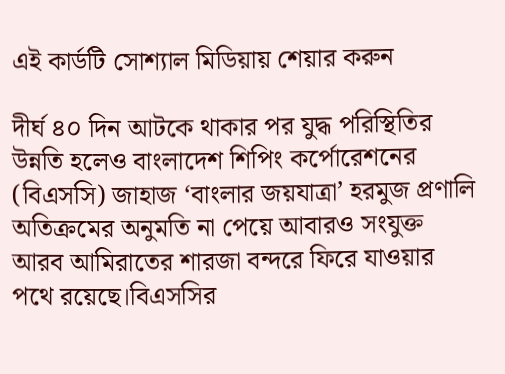এই কার্ডটি সোশ্যাল মিডিয়ায় শেয়ার করুন

দীর্ঘ ৪০ দিন আটকে থাকার পর যুদ্ধ পরিস্থিতির উন্নতি হলেও বাংলাদেশ শিপিং কর্পোরেশনের (বিএসসি) জাহাজ ‘বাংলার জয়যাত্রা’ হরমুজ প্রণালি অতিক্রমের অনুমতি না পেয়ে আবারও সংযুক্ত আরব আমিরাতের শারজা বন্দরে ফিরে যাওয়ার পথে রয়েছে।বিএসসির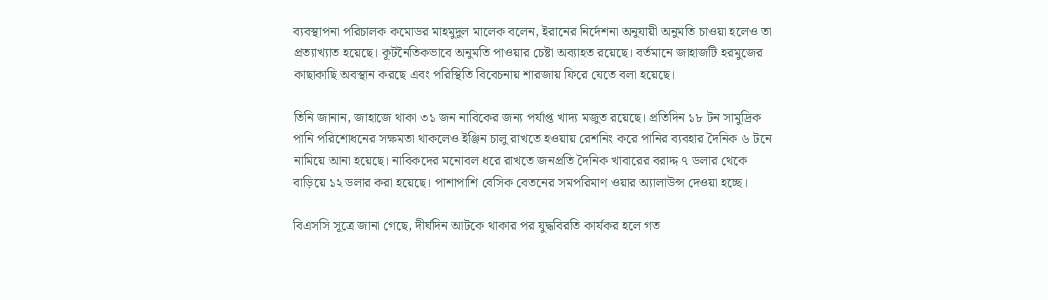ব্যবস্থাপনা পরিচালক কমোডর মাহমুদুল মালেক বলেন, ইরানের নির্দেশনা অনুযায়ী অনুমতি চাওয়া হলেও তা প্রত্যাখ্যাত হয়েছে। কূটনৈতিকভাবে অনুমতি পাওয়ার চেষ্টা অব্যাহত রয়েছে। বর্তমানে জাহাজটি হরমুজের কাছাকাছি অবস্থান করছে এবং পরিস্থিতি বিবেচনায় শারজায় ফিরে যেতে বলা হয়েছে।

তিনি জানান, জাহাজে থাকা ৩১ জন নাবিকের জন্য পর্যাপ্ত খাদ্য মজুত রয়েছে। প্রতিদিন ১৮ টন সামুদ্রিক পানি পরিশোধনের সক্ষমতা থাকলেও ইঞ্জিন চালু রাখতে হওয়ায় রেশনিং করে পানির ব্যবহার দৈনিক ৬ টনে নামিয়ে আনা হয়েছে। নাবিকদের মনোবল ধরে রাখতে জনপ্রতি দৈনিক খাবারের বরাদ্দ ৭ ডলার থেকে বাড়িয়ে ১২ ডলার করা হয়েছে। পাশাপাশি বেসিক বেতনের সমপরিমাণ ওয়ার অ্যালাউন্স দেওয়া হচ্ছে।

বিএসসি সূত্রে জানা গেছে, দীর্ঘদিন আটকে থাকার পর যুদ্ধবিরতি কার্যকর হলে গত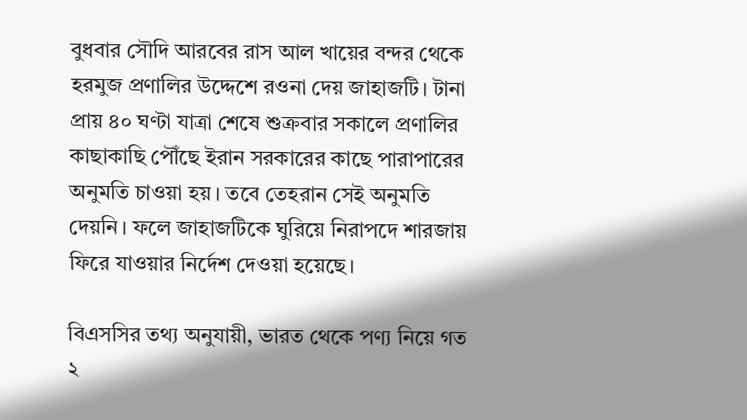বুধবার সৌদি আরবের রাস আল খায়ের বন্দর থেকে হরমুজ প্রণালির উদ্দেশে রওনা দেয় জাহাজটি। টানা প্রায় ৪০ ঘণ্টা যাত্রা শেষে শুক্রবার সকালে প্রণালির কাছাকাছি পৌঁছে ইরান সরকারের কাছে পারাপারের অনুমতি চাওয়া হয়। তবে তেহরান সেই অনুমতি দেয়নি। ফলে জাহাজটিকে ঘুরিয়ে নিরাপদে শারজায় ফিরে যাওয়ার নির্দেশ দেওয়া হয়েছে।

বিএসসির তথ্য অনুযায়ী, ভারত থেকে পণ্য নিয়ে গত ২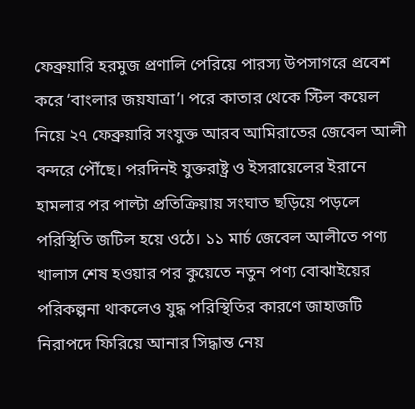ফেব্রুয়ারি হরমুজ প্রণালি পেরিয়ে পারস্য উপসাগরে প্রবেশ করে ‘বাংলার জয়যাত্রা’। পরে কাতার থেকে স্টিল কয়েল নিয়ে ২৭ ফেব্রুয়ারি সংযুক্ত আরব আমিরাতের জেবেল আলী বন্দরে পৌঁছে। পরদিনই যুক্তরাষ্ট্র ও ইসরায়েলের ইরানে হামলার পর পাল্টা প্রতিক্রিয়ায় সংঘাত ছড়িয়ে পড়লে পরিস্থিতি জটিল হয়ে ওঠে। ১১ মার্চ জেবেল আলীতে পণ্য খালাস শেষ হওয়ার পর কুয়েতে নতুন পণ্য বোঝাইয়ের পরিকল্পনা থাকলেও যুদ্ধ পরিস্থিতির কারণে জাহাজটি নিরাপদে ফিরিয়ে আনার সিদ্ধান্ত নেয়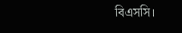বিএসসি।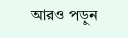আরও পড়ুন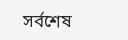সর্বশেষ